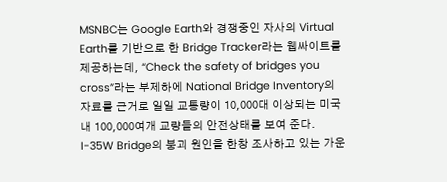MSNBC는 Google Earth와 경쟁중인 자사의 Virtual Earth를 기반으로 한 Bridge Tracker라는 웹싸이트를 제공하는데, “Check the safety of bridges you cross”라는 부제하에 National Bridge Inventory의 자료를 근거로 일일 교통량이 10,000대 이상되는 미국내 100,000여개 교량들의 안전상태를 보여 준다.
I-35W Bridge의 붕괴 원인을 한창 조사하고 있는 가운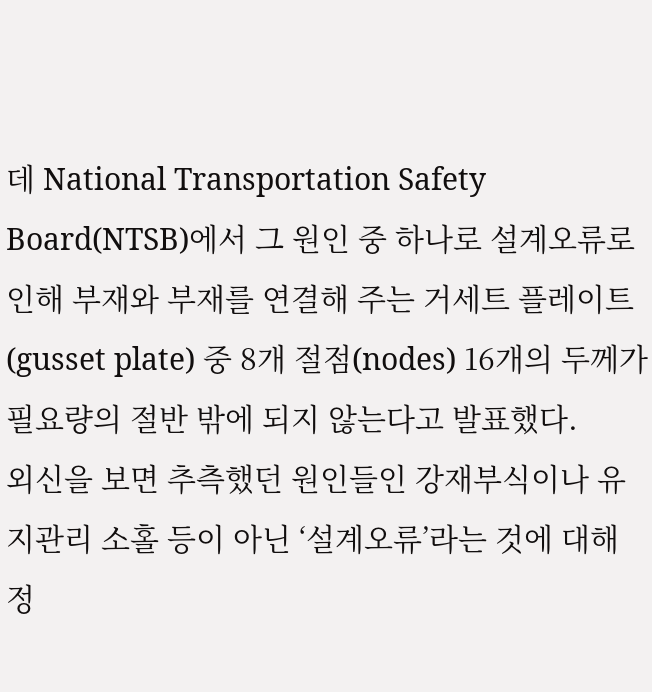데 National Transportation Safety Board(NTSB)에서 그 원인 중 하나로 설계오류로 인해 부재와 부재를 연결해 주는 거세트 플레이트(gusset plate) 중 8개 절점(nodes) 16개의 두께가 필요량의 절반 밖에 되지 않는다고 발표했다.
외신을 보면 추측했던 원인들인 강재부식이나 유지관리 소홀 등이 아닌 ‘설계오류’라는 것에 대해 정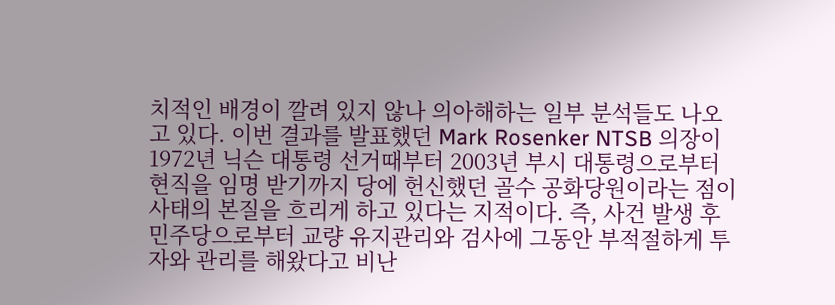치적인 배경이 깔려 있지 않나 의아해하는 일부 분석들도 나오고 있다. 이번 결과를 발표했던 Mark Rosenker NTSB 의장이 1972년 닉슨 대통령 선거때부터 2003년 부시 대통령으로부터 현직을 임명 받기까지 당에 헌신했던 골수 공화당원이라는 점이 사태의 본질을 흐리게 하고 있다는 지적이다. 즉, 사건 발생 후 민주당으로부터 교량 유지관리와 검사에 그동안 부적절하게 투자와 관리를 해왔다고 비난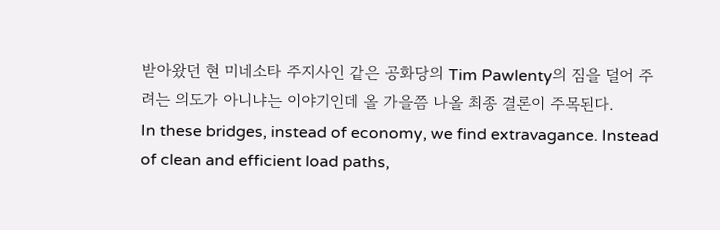받아왔던 현 미네소타 주지사인 같은 공화당의 Tim Pawlenty의 짐을 덜어 주려는 의도가 아니냐는 이야기인데 올 가을쯤 나올 최종 결론이 주목된다.
In these bridges, instead of economy, we find extravagance. Instead of clean and efficient load paths,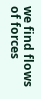we find flows of forces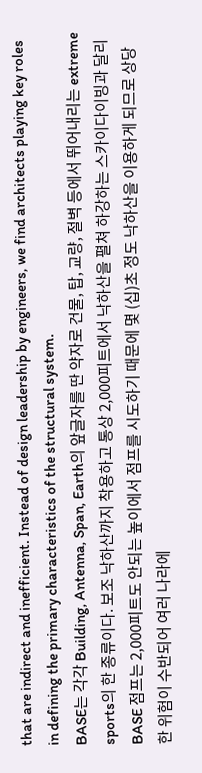that are indirect and inefficient. Instead of design leadership by engineers, we find architects playing key roles in defining the primary characteristics of the structural system.
BASE는 각각 Building, Antenna, Span, Earth의 앞글자를 딴 약자로 건물, 탑, 교량, 절벽 등에서 뛰어내리는 extreme sports의 한 종류이다. 보조 낙하산까지 착용하고 통상 2,000피트에서 낙하산을 펼쳐 하강하는 스카이다이빙과 달리 BASE 점프는 2,000피트도 안되는 높이에서 점프를 시도하기 때문에 몇 (십)초 정도 낙하산을 이용하게 되므로 상당한 위험이 수반되어 여러 나라에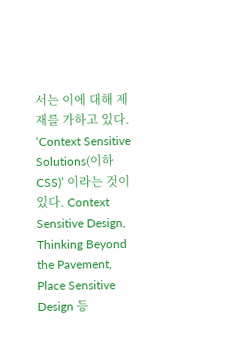서는 이에 대해 제재를 가하고 있다.
‘Context Sensitive Solutions(이하 CSS)’ 이라는 것이 있다. Context Sensitive Design, Thinking Beyond the Pavement, Place Sensitive Design 등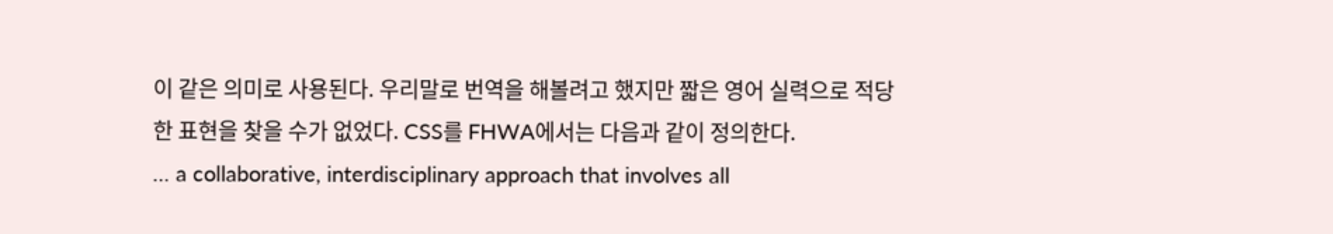이 같은 의미로 사용된다. 우리말로 번역을 해볼려고 했지만 짧은 영어 실력으로 적당한 표현을 찾을 수가 없었다. CSS를 FHWA에서는 다음과 같이 정의한다.
… a collaborative, interdisciplinary approach that involves all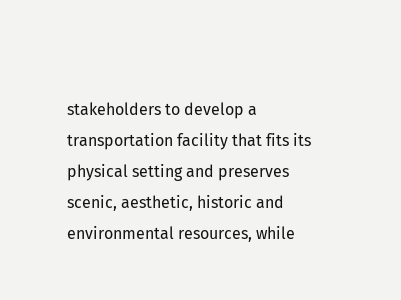stakeholders to develop a transportation facility that fits its physical setting and preserves scenic, aesthetic, historic and environmental resources, while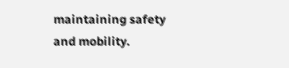maintaining safety and mobility.